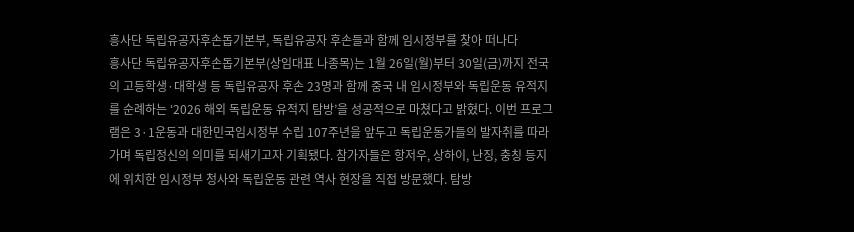흥사단 독립유공자후손돕기본부, 독립유공자 후손들과 함께 임시정부를 찾아 떠나다
흥사단 독립유공자후손돕기본부(상임대표 나종목)는 1월 26일(월)부터 30일(금)까지 전국의 고등학생·대학생 등 독립유공자 후손 23명과 함께 중국 내 임시정부와 독립운동 유적지를 순례하는 ‘2026 해외 독립운동 유적지 탐방’을 성공적으로 마쳤다고 밝혔다. 이번 프로그램은 3·1운동과 대한민국임시정부 수립 107주년을 앞두고 독립운동가들의 발자취를 따라가며 독립정신의 의미를 되새기고자 기획됐다. 참가자들은 항저우, 상하이, 난징, 충칭 등지에 위치한 임시정부 청사와 독립운동 관련 역사 현장을 직접 방문했다. 탐방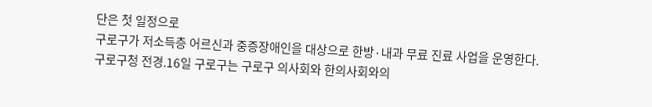단은 첫 일정으로
구로구가 저소득층 어르신과 중증장애인을 대상으로 한방·내과 무료 진료 사업을 운영한다.
구로구청 전경.16일 구로구는 구로구 의사회와 한의사회와의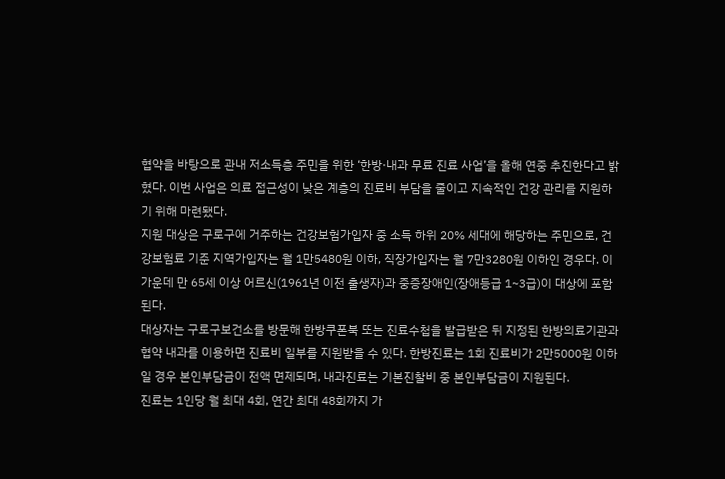협약을 바탕으로 관내 저소득층 주민을 위한 ‘한방·내과 무료 진료 사업’을 올해 연중 추진한다고 밝혔다. 이번 사업은 의료 접근성이 낮은 계층의 진료비 부담을 줄이고 지속적인 건강 관리를 지원하기 위해 마련됐다.
지원 대상은 구로구에 거주하는 건강보험가입자 중 소득 하위 20% 세대에 해당하는 주민으로, 건강보험료 기준 지역가입자는 월 1만5480원 이하, 직장가입자는 월 7만3280원 이하인 경우다. 이 가운데 만 65세 이상 어르신(1961년 이전 출생자)과 중증장애인(장애등급 1~3급)이 대상에 포함된다.
대상자는 구로구보건소를 방문해 한방쿠폰북 또는 진료수첩을 발급받은 뒤 지정된 한방의료기관과 협약 내과를 이용하면 진료비 일부를 지원받을 수 있다. 한방진료는 1회 진료비가 2만5000원 이하일 경우 본인부담금이 전액 면제되며, 내과진료는 기본진찰비 중 본인부담금이 지원된다.
진료는 1인당 월 최대 4회, 연간 최대 48회까지 가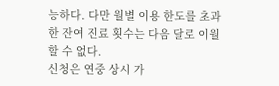능하다. 다만 월별 이용 한도를 초과한 잔여 진료 횟수는 다음 달로 이월할 수 없다.
신청은 연중 상시 가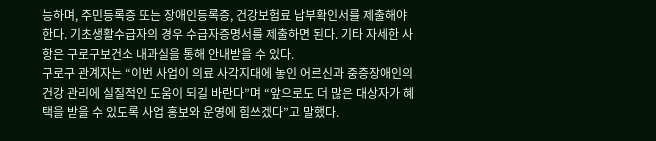능하며, 주민등록증 또는 장애인등록증, 건강보험료 납부확인서를 제출해야 한다. 기초생활수급자의 경우 수급자증명서를 제출하면 된다. 기타 자세한 사항은 구로구보건소 내과실을 통해 안내받을 수 있다.
구로구 관계자는 “이번 사업이 의료 사각지대에 놓인 어르신과 중증장애인의 건강 관리에 실질적인 도움이 되길 바란다”며 “앞으로도 더 많은 대상자가 혜택을 받을 수 있도록 사업 홍보와 운영에 힘쓰겠다”고 말했다.